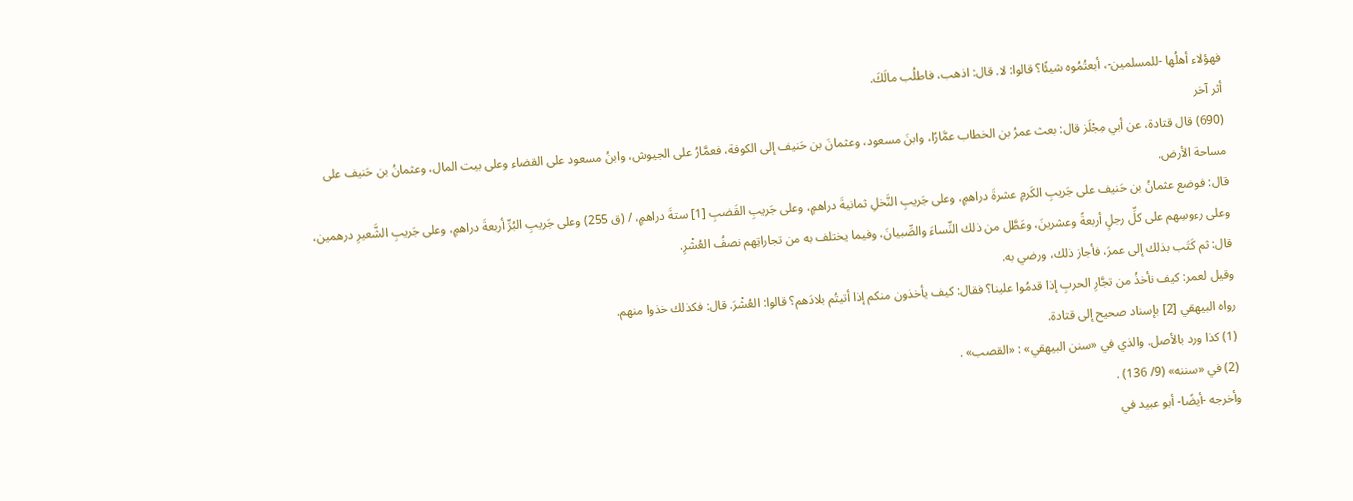فهؤلاء أهلُها -للمسلمين-، أبعتُمُوه شيئًا؟ قالوا: لا. قال: اذهب، فاطلُب مالَكَ.
أثر آخر
(690) قال قتادة، عن أبي مِجْلَز قال: بعث عمرُ بن الخطاب عمَّارًا، وابنَ مسعود، وعثمانَ بن حَنيف إلى الكوفة، فعمَّارُ على الجيوش، وابنُ مسعود على القضاء وعلى بيت المال، وعثمانُ بن حَنيف على مساحة الأرض.
قال: فوضع عثمانُ بن حَنيف على جَريبِ الكَرمِ عشرةَ دراهمٍ، وعلى جَريبِ النَّخلِ ثمانيةَ دراهمٍ، وعلى جَريبِ القَضبِ [1] ستةَ دراهمٍ، / (ق 255) وعلى جَريبِ البُرِّ أربعةَ دراهمٍ، وعلى جَريبِ الشَّعيرِ درهمين، وعلى رءوسِهم على كلِّ رجلٍ أربعةً وعشرينَ، وعَطَّل من ذلك النِّساءَ والصِّبيانَ، وفيما يختلف به من تجاراتِهم نصفُ العُشْرِ.
قال: ثم كَتَب بذلك إلى عمرَ، فأجاز ذلك، ورضي به.
وقيل لعمر: كيف نأخذُ من تجَّارِ الحربِ إذا قدمُوا علينا؟ فقال: كيف يأخذون منكم إذا أتيتُم بلادَهم؟ قالوا: العُشْرَ. قال: فكذلك خذوا منهم.
رواه البيهقي [2] بإسناد صحيح إلى قتادة.
(1) كذا ورد بالأصل. والذي في «سنن البيهقي» : «القصب» .
(2) في «سننه» (9/ 136) .
وأخرجه -أيضًا- أبو عبيد في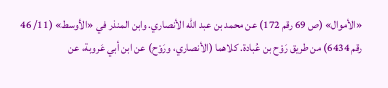«الأموال» (ص 69 رقم 172) عن محمد بن عبد الله الأنصاري. وابن المنذر في «الأوسط» (11/ 46 رقم 6434) من طريق رَوْح بن عُبادة. كلاهما (الأنصاري، ورَوْح) عن ابن أبي عَروبة، عن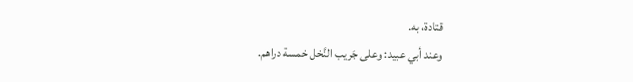قتادة، به.
وعند أبي عبيد: وعلى جَريب النَّخل خمسة دراهم.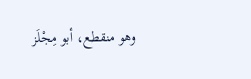وهو منقطع، أبو مِجْلَز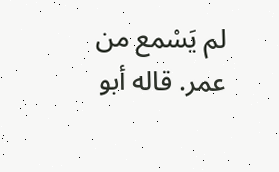لم يَسْمع من عمر. قاله أبو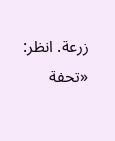زرعة. انظر: «تحفة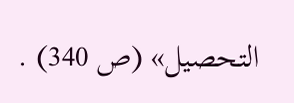التحصيل» (ص 340) .